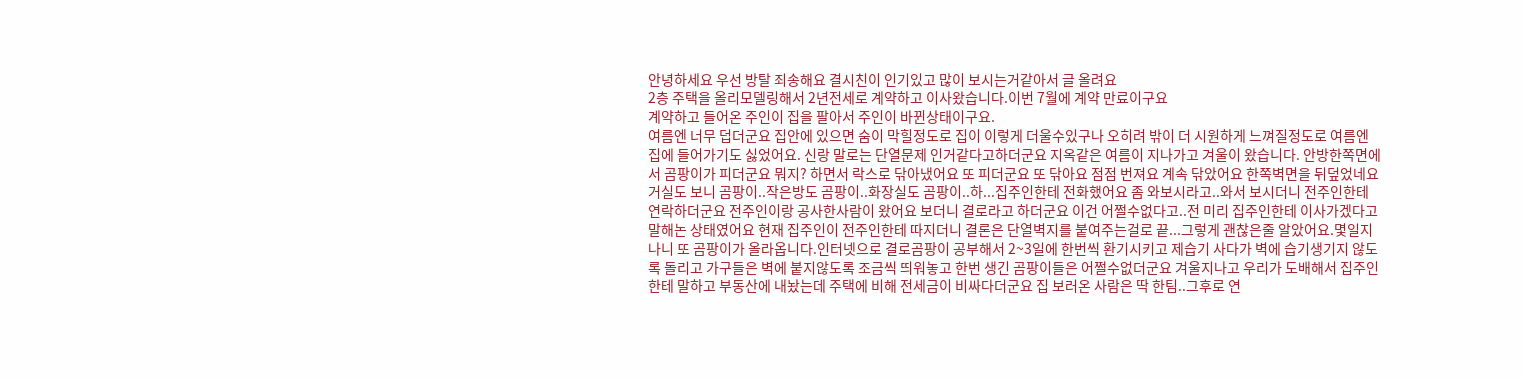안녕하세요 우선 방탈 죄송해요 결시친이 인기있고 많이 보시는거같아서 글 올려요
2층 주택을 올리모델링해서 2년전세로 계약하고 이사왔습니다.이번 7월에 계약 만료이구요
계약하고 들어온 주인이 집을 팔아서 주인이 바뀐상태이구요.
여름엔 너무 덥더군요 집안에 있으면 숨이 막힐정도로 집이 이렇게 더울수있구나 오히려 밖이 더 시원하게 느껴질정도로 여름엔 집에 들어가기도 싫었어요. 신랑 말로는 단열문제 인거같다고하더군요 지옥같은 여름이 지나가고 겨울이 왔습니다. 안방한쪽면에서 곰팡이가 피더군요 뭐지? 하면서 락스로 닦아냈어요 또 피더군요 또 닦아요 점점 번져요 계속 닦았어요 한쪽벽면을 뒤덮었네요 거실도 보니 곰팡이..작은방도 곰팡이..화장실도 곰팡이..하...집주인한테 전화했어요 좀 와보시라고..와서 보시더니 전주인한테 연락하더군요 전주인이랑 공사한사람이 왔어요 보더니 결로라고 하더군요 이건 어쩔수없다고..전 미리 집주인한테 이사가겠다고 말해논 상태였어요 현재 집주인이 전주인한테 따지더니 결론은 단열벽지를 붙여주는걸로 끝...그렇게 괜찮은줄 알았어요.몇일지나니 또 곰팡이가 올라옵니다.인터넷으로 결로곰팡이 공부해서 2~3일에 한번씩 환기시키고 제습기 사다가 벽에 습기생기지 않도록 돌리고 가구들은 벽에 붙지않도록 조금씩 띄워놓고 한번 생긴 곰팡이들은 어쩔수없더군요 겨울지나고 우리가 도배해서 집주인한테 말하고 부동산에 내놨는데 주택에 비해 전세금이 비싸다더군요 집 보러온 사람은 딱 한팀..그후로 연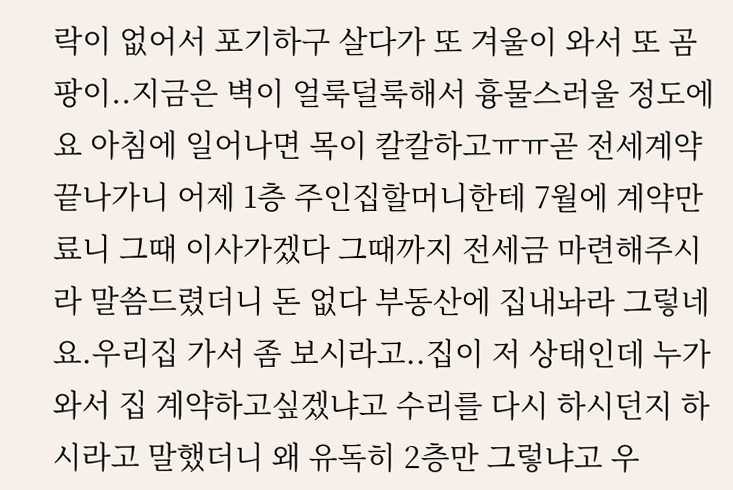락이 없어서 포기하구 살다가 또 겨울이 와서 또 곰팡이..지금은 벽이 얼룩덜룩해서 흉물스러울 정도에요 아침에 일어나면 목이 칼칼하고ㅠㅠ곧 전세계약 끝나가니 어제 1층 주인집할머니한테 7월에 계약만료니 그때 이사가겠다 그때까지 전세금 마련해주시라 말씀드렸더니 돈 없다 부동산에 집내놔라 그렇네요.우리집 가서 좀 보시라고..집이 저 상태인데 누가 와서 집 계약하고싶겠냐고 수리를 다시 하시던지 하시라고 말했더니 왜 유독히 2층만 그렇냐고 우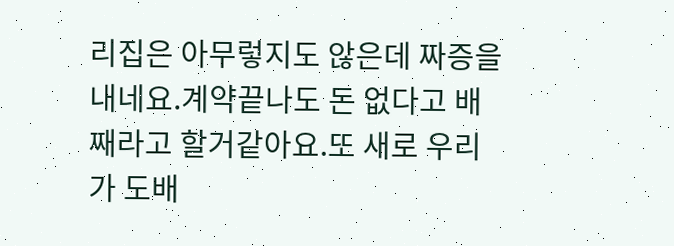리집은 아무렇지도 않은데 짜증을 내네요.계약끝나도 돈 없다고 배째라고 할거같아요.또 새로 우리가 도배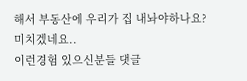해서 부동산에 우리가 집 내놔야하나요?미치겠네요..
이런경험 있으신분들 댓글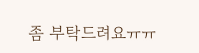좀 부탁드려요ㅠㅠ